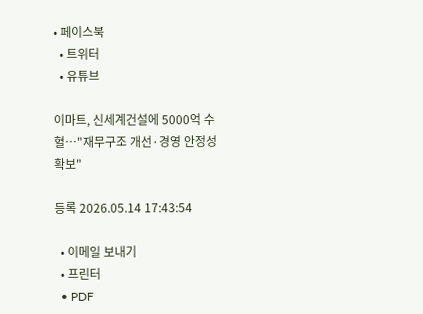• 페이스북
  • 트위터
  • 유튜브

이마트, 신세계건설에 5000억 수혈…"재무구조 개선·경영 안정성 확보"

등록 2026.05.14 17:43:54

  • 이메일 보내기
  • 프린터
  • PDF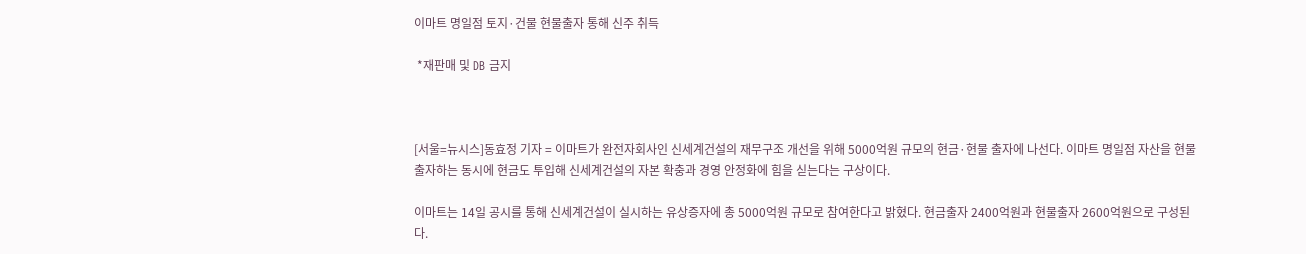이마트 명일점 토지·건물 현물출자 통해 신주 취득

 *재판매 및 DB 금지



[서울=뉴시스]동효정 기자 = 이마트가 완전자회사인 신세계건설의 재무구조 개선을 위해 5000억원 규모의 현금·현물 출자에 나선다. 이마트 명일점 자산을 현물출자하는 동시에 현금도 투입해 신세계건설의 자본 확충과 경영 안정화에 힘을 싣는다는 구상이다.

이마트는 14일 공시를 통해 신세계건설이 실시하는 유상증자에 총 5000억원 규모로 참여한다고 밝혔다. 현금출자 2400억원과 현물출자 2600억원으로 구성된다.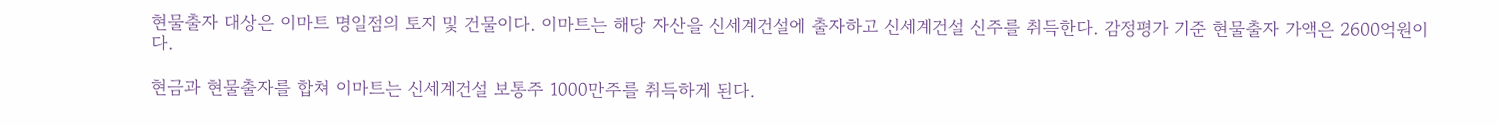현물출자 대상은 이마트 명일점의 토지 및 건물이다. 이마트는 해당 자산을 신세계건설에 출자하고 신세계건설 신주를 취득한다. 감정평가 기준 현물출자 가액은 2600억원이다.

현금과 현물출자를 합쳐 이마트는 신세계건설 보통주 1000만주를 취득하게 된다.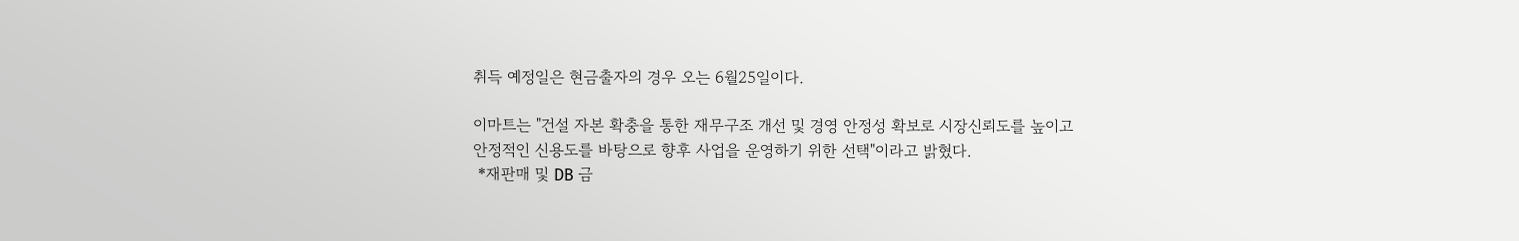취득 예정일은 현금출자의 경우 오는 6월25일이다.

이마트는 "건설 자본 확충을 통한 재무구조 개선 및 경영 안정성 확보로 시장신뢰도를 높이고 안정적인 신용도를 바탕으로 향후 사업을 운영하기 위한 선택"이라고 밝혔다.
 *재판매 및 DB 금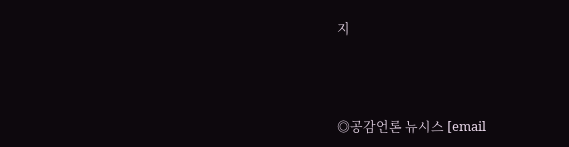지




◎공감언론 뉴시스 [email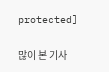protected]

많이 본 기사